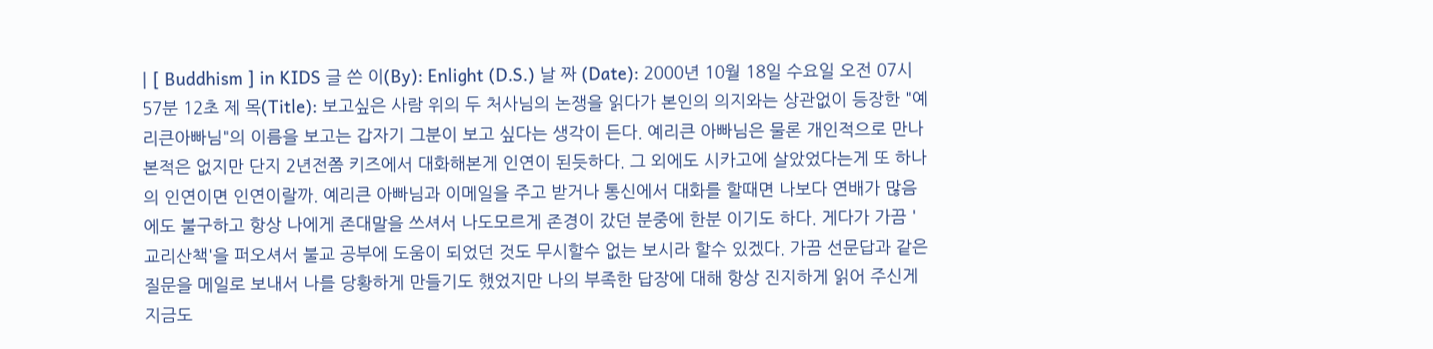| [ Buddhism ] in KIDS 글 쓴 이(By): Enlight (D.S.) 날 짜 (Date): 2000년 10월 18일 수요일 오전 07시 57분 12초 제 목(Title): 보고싶은 사람 위의 두 처사님의 논쟁을 읽다가 본인의 의지와는 상관없이 등장한 "예리큰아빠님"의 이름을 보고는 갑자기 그분이 보고 싶다는 생각이 든다. 예리큰 아빠님은 물론 개인적으로 만나본적은 없지만 단지 2년전쯤 키즈에서 대화해본게 인연이 된듯하다. 그 외에도 시카고에 살았었다는게 또 하나의 인연이면 인연이랄까. 예리큰 아빠님과 이메일을 주고 받거나 통신에서 대화를 할때면 나보다 연배가 많음에도 불구하고 항상 나에게 존대말을 쓰셔서 나도모르게 존경이 갔던 분중에 한분 이기도 하다. 게다가 가끔 '교리산책'을 퍼오셔서 불교 공부에 도움이 되었던 것도 무시할수 없는 보시라 할수 있겠다. 가끔 선문답과 같은 질문을 메일로 보내서 나를 당황하게 만들기도 했었지만 나의 부족한 답장에 대해 항상 진지하게 읽어 주신게 지금도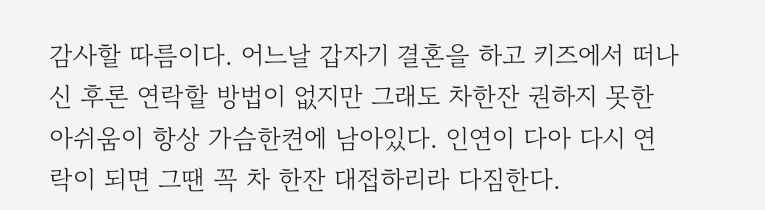감사할 따름이다. 어느날 갑자기 결혼을 하고 키즈에서 떠나신 후론 연락할 방법이 없지만 그래도 차한잔 권하지 못한 아쉬움이 항상 가슴한켠에 남아있다. 인연이 다아 다시 연락이 되면 그땐 꼭 차 한잔 대접하리라 다짐한다.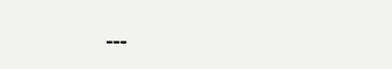---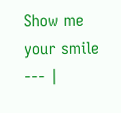Show me your smile --- |